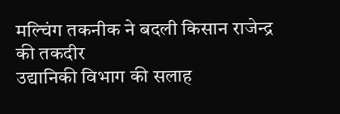मल्चिंग तकनीक ने बदली किसान राजेन्द्र की तकदीर
उद्यानिकी विभाग की सलाह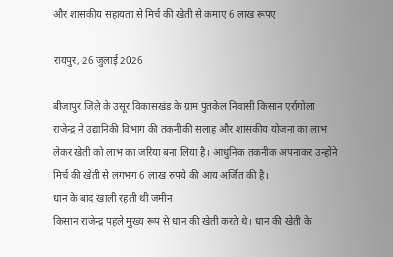और शासकीय सहायता से मिर्च की खेती से कमाए 6 लाख रूपए

रायपुर, 26 जुलाई 2026

बीजापुर जिले के उसूर विकासखंड के ग्राम पुतकेल निवासी किसान एर्रागोला राजेन्द्र ने उद्यानिकी विभाग की तकनीकी सलाह और शासकीय योजना का लाभ लेकर खेती को लाभ का जरिया बना लिया है। आधुनिक तकनीक अपनाकर उन्होंने मिर्च की खेती से लगभग 6 लाख रुपये की आय अर्जित की है।
धान के बाद खाली रहती थी जमीन
किसान राजेन्द्र पहले मुख्य रूप से धान की खेती करते थे। धान की खेती के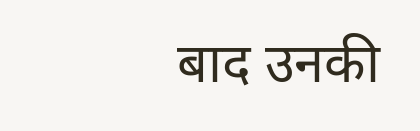बाद उनकी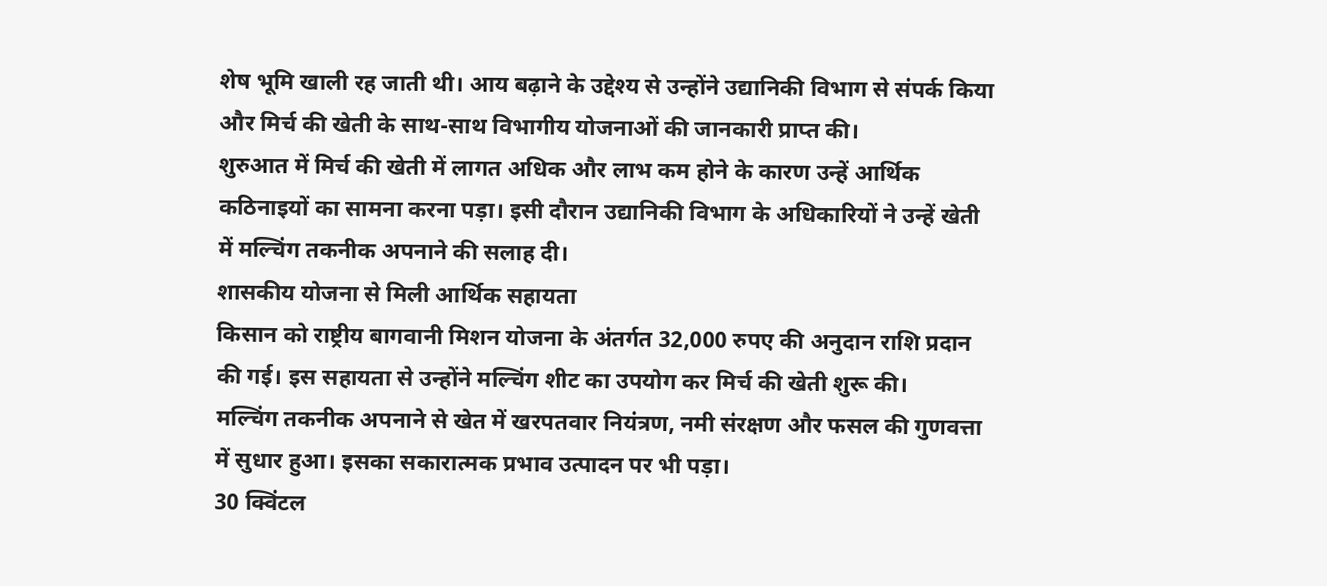शेष भूमि खाली रह जाती थी। आय बढ़ाने के उद्देश्य से उन्होंने उद्यानिकी विभाग से संपर्क किया और मिर्च की खेती के साथ-साथ विभागीय योजनाओं की जानकारी प्राप्त की।
शुरुआत में मिर्च की खेती में लागत अधिक और लाभ कम होने के कारण उन्हें आर्थिक कठिनाइयों का सामना करना पड़ा। इसी दौरान उद्यानिकी विभाग के अधिकारियों ने उन्हें खेती में मल्चिंग तकनीक अपनाने की सलाह दी।
शासकीय योजना से मिली आर्थिक सहायता
किसान को राष्ट्रीय बागवानी मिशन योजना के अंतर्गत 32,000 रुपए की अनुदान राशि प्रदान की गई। इस सहायता से उन्होंने मल्चिंग शीट का उपयोग कर मिर्च की खेती शुरू की।
मल्चिंग तकनीक अपनाने से खेत में खरपतवार नियंत्रण, नमी संरक्षण और फसल की गुणवत्ता में सुधार हुआ। इसका सकारात्मक प्रभाव उत्पादन पर भी पड़ा।
30 क्विंटल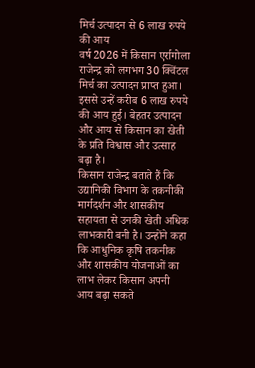मिर्च उत्पादन से 6 लाख रुपये की आय
वर्ष 2026 में किसान एर्रागोला राजेन्द्र को लगभग 30 क्विंटल मिर्च का उत्पादन प्राप्त हुआ। इससे उन्हें करीब 6 लाख रुपये की आय हुई। बेहतर उत्पादन और आय से किसान का खेती के प्रति विश्वास और उत्साह बढ़ा है।
किसान राजेन्द्र बताते हैं कि उद्यानिकी विभाग के तकनीकी मार्गदर्शन और शासकीय सहायता से उनकी खेती अधिक लाभकारी बनी है। उन्होंने कहा कि आधुनिक कृषि तकनीक और शासकीय योजनाओं का लाभ लेकर किसान अपनी आय बढ़ा सकते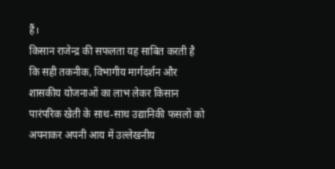हैं।
किसान राजेन्द्र की सफलता यह साबित करती है कि सही तकनीक, विभागीय मार्गदर्शन और शासकीय योजनाओं का लाभ लेकर किसान पारंपरिक खेती के साथ-साथ उद्यानिकी फसलों को अपनाकर अपनी आय में उल्लेखनीय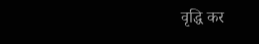वृद्धि कर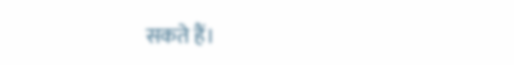सकते हैं।